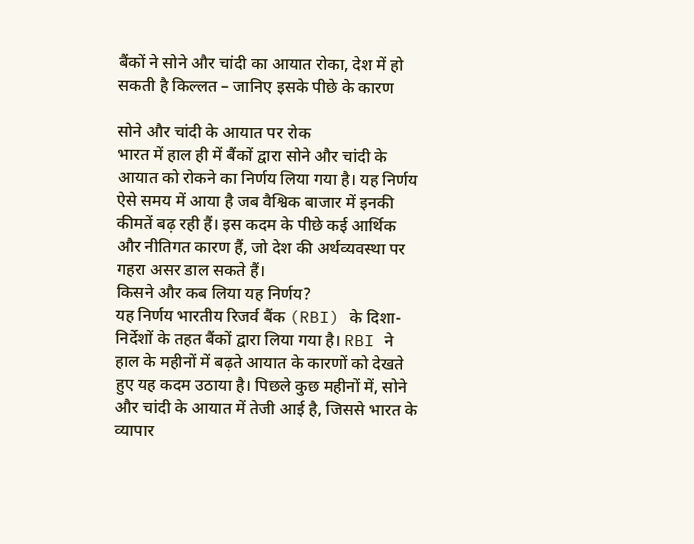बैंकों ने सोने और चांदी का आयात रोका, देश में हो सकती है किल्लत – जानिए इसके पीछे के कारण

सोने और चांदी के आयात पर रोक
भारत में हाल ही में बैंकों द्वारा सोने और चांदी के आयात को रोकने का निर्णय लिया गया है। यह निर्णय ऐसे समय में आया है जब वैश्विक बाजार में इनकी कीमतें बढ़ रही हैं। इस कदम के पीछे कई आर्थिक और नीतिगत कारण हैं, जो देश की अर्थव्यवस्था पर गहरा असर डाल सकते हैं।
किसने और कब लिया यह निर्णय?
यह निर्णय भारतीय रिजर्व बैंक (RBI) के दिशा-निर्देशों के तहत बैंकों द्वारा लिया गया है। RBI ने हाल के महीनों में बढ़ते आयात के कारणों को देखते हुए यह कदम उठाया है। पिछले कुछ महीनों में, सोने और चांदी के आयात में तेजी आई है, जिससे भारत के व्यापार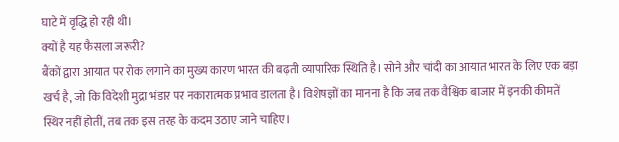घाटे में वृद्धि हो रही थी।
क्यों है यह फैसला जरूरी?
बैंकों द्वारा आयात पर रोक लगाने का मुख्य कारण भारत की बढ़ती व्यापारिक स्थिति है। सोने और चांदी का आयात भारत के लिए एक बड़ा खर्च है, जो कि विदेशी मुद्रा भंडार पर नकारात्मक प्रभाव डालता है। विशेषज्ञों का मानना है कि जब तक वैश्विक बाजार में इनकी कीमतें स्थिर नहीं होतीं, तब तक इस तरह के कदम उठाए जाने चाहिए।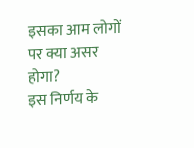इसका आम लोगों पर क्या असर होगा?
इस निर्णय के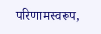परिणामस्वरूप,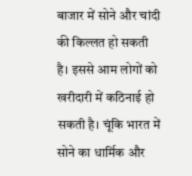बाजार में सोने और चांदी की किल्लत हो सकती है। इससे आम लोगों को खरीदारी में कठिनाई हो सकती है। चूंकि भारत में सोने का धार्मिक और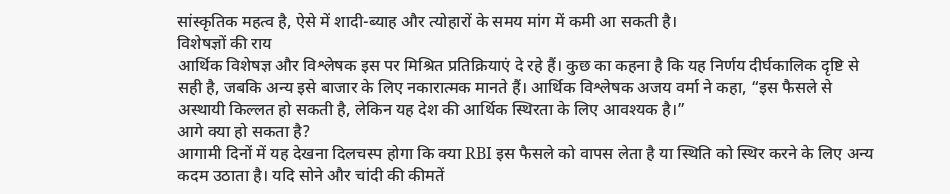सांस्कृतिक महत्व है, ऐसे में शादी-ब्याह और त्योहारों के समय मांग में कमी आ सकती है।
विशेषज्ञों की राय
आर्थिक विशेषज्ञ और विश्लेषक इस पर मिश्रित प्रतिक्रियाएं दे रहे हैं। कुछ का कहना है कि यह निर्णय दीर्घकालिक दृष्टि से सही है, जबकि अन्य इसे बाजार के लिए नकारात्मक मानते हैं। आर्थिक विश्लेषक अजय वर्मा ने कहा, “इस फैसले से अस्थायी किल्लत हो सकती है, लेकिन यह देश की आर्थिक स्थिरता के लिए आवश्यक है।”
आगे क्या हो सकता है?
आगामी दिनों में यह देखना दिलचस्प होगा कि क्या RBI इस फैसले को वापस लेता है या स्थिति को स्थिर करने के लिए अन्य कदम उठाता है। यदि सोने और चांदी की कीमतें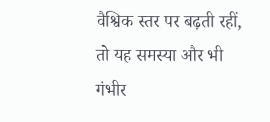वैश्विक स्तर पर बढ़ती रहीं, तो यह समस्या और भी गंभीर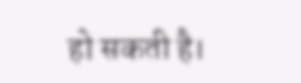हो सकती है।